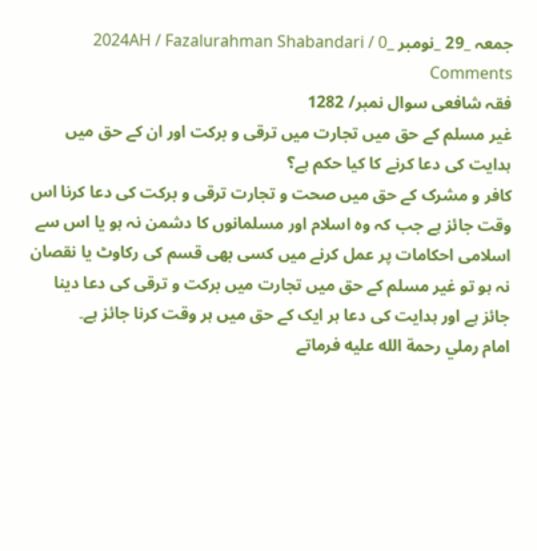جمعہ _29 _نومبر _2024AH / Fazalurahman Shabandari / 0 Comments
فقہ شافعی سوال نمبر/ 1282
غیر مسلم کے حق میں تجارت میں ترقی و برکت اور ان کے حق میں ہدایت کی دعا کرنے کا کیا حکم ہے؟
کافر و مشرک کے حق میں صحت و تجارت ترقی و برکت کی دعا کرنا اس وقت جائز ہے جب کہ وہ اسلام اور مسلمانوں کا دشمن نہ ہو یا اس سے اسلامی احکامات پر عمل کرنے میں کسی بھی قسم کی رکاوٹ یا نقصان نہ ہو تو غیر مسلم کے حق میں تجارت میں برکت و ترقی کی دعا دینا جائز ہے اور ہدایت کی دعا ہر ایک کے حق میں ہر وقت کرنا جائز ہے۔
امام رملي رحمة الله عليه فرماتے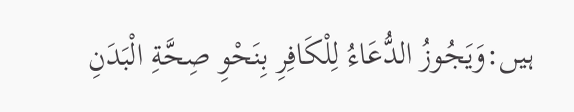ہیں:وَيَجُوزُ الدُّعَاءُ لِلْكَافِرِ بِنَحْوِ صِحَّةِ الْبَدَنِ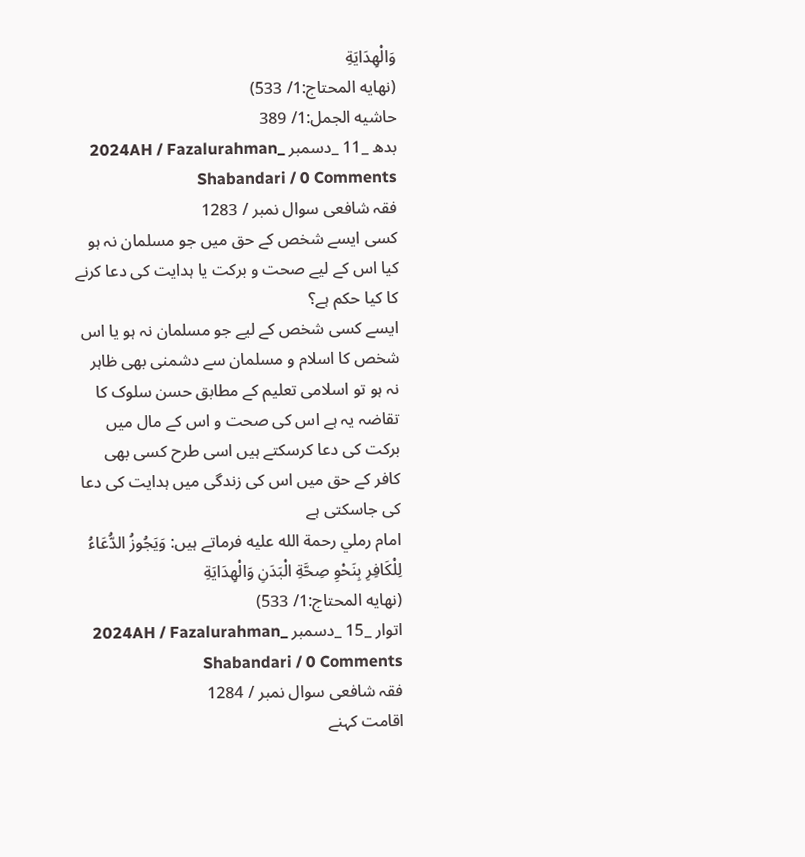وَالْهِدَايَةِ
(نهايه المحتاج:1/ 533)
حاشيه الجمل:1/ 389
بدھ _11 _دسمبر _2024AH / Fazalurahman Shabandari / 0 Comments
فقہ شافعی سوال نمبر / 1283
کسی ایسے شخص کے حق میں جو مسلمان نہ ہو کیا اس کے لیے صحت و برکت یا ہدایت کی دعا کرنے کا کیا حکم ہے؟
ایسے کسی شخص کے لیے جو مسلمان نہ ہو یا اس شخص کا اسلام و مسلمان سے دشمنی بھی ظاہر نہ ہو تو اسلامی تعلیم کے مطابق حسن سلوک کا تقاضہ یہ ہے اس کی صحت و اس کے مال میں برکت کی دعا کرسکتے ہیں اسی طرح کسی بھی کافر کے حق میں اس کی زندگی میں ہدایت کی دعا کی جاسکتی ہے
امام رملي رحمة الله عليه فرماتے ہیں: وَيَجُوزُ الدُّعَاءُ لِلْكَافِرِ بِنَحْوِ صِحَّةِ الْبَدَنِ وَالْهِدَايَةِ
(نهايه المحتاج:1/ 533)
اتوار _15 _دسمبر _2024AH / Fazalurahman Shabandari / 0 Comments
فقہ شافعی سوال نمبر / 1284
اقامت کہنے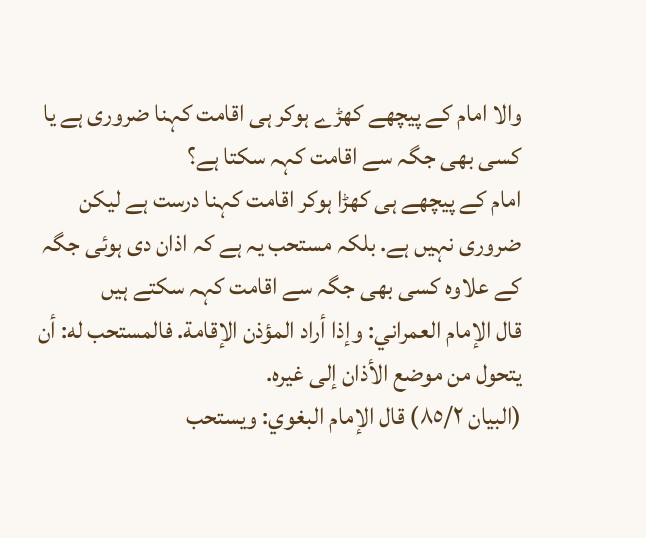والا امام کے پیچھے کھڑے ہوکر ہی اقامت کہنا ضروری ہے یا کسی بھی جگہ سے اقامت کہہ سکتا ہے؟
امام کے پیچھے ہی کھڑا ہوکر اقامت کہنا درست ہے لیکن ضروری نہیں ہے. بلکہ مستحب یہ ہے کہ اذان دی ہوئی جگہ کے علاوہ کسی بھی جگہ سے اقامت کہہ سکتے ہیں
قال الإمام العمراني: وإذا أراد المؤذن الإقامة. فالمستحب له: أن يتحول من موضع الأذان إلى غيره.
(البيان ٨٥/٢) قال الإمام البغوي: ويستحب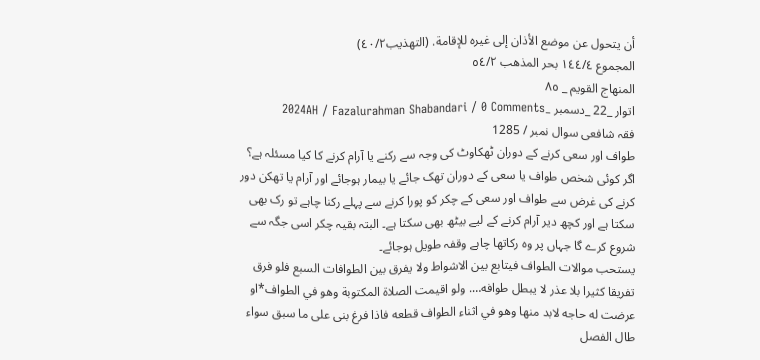أن يتحول عن موضع الأذان إلى غيره للإقامة. (التهذيب٤٠/٢)
المجموع ١٤٤/٤ بحر المذهب ٥٤/٢
المنهاج القويم _ ٨٥
اتوار _22 _دسمبر _2024AH / Fazalurahman Shabandari / 0 Comments
فقہ شافعی سوال نمبر / 1285
طواف اور سعی کرنے کے دوران ٹھکاوٹ کی وجہ سے رکنے یا آرام کرنے کا کیا مسئلہ ہے؟
اگر کوئی شخص طواف یا سعی کے دوران تھک جائے یا بیمار ہوجائے اور آرام یا تھکن دور کرنے کی غرض سے طواف اور سعی کے چکر کو پورا کرنے سے پہلے رکنا چاہے تو رک بھی سکتا ہے اور کچھ دیر آرام کرنے کے لیے بیٹھ بھی سکتا ہے۔ البتہ بقیہ چکر اسی جگہ سے شروع کرے گا جہاں پر وہ رکاتھا چاہے وقفہ طویل ہوجائے۔
يستحب موالات الطواف فيتابع بين الاشواط ولا يفرق بين الطوافات السبع فلو فرق تفريقا كثيرا بلا عذر لا يبطل طوافه…. ولو اقيمت الصلاة المكتوبة وهو في الطواف*او عرضت له حاجه لابد منها وهو في اثناء الطواف قطعه فاذا فرغ بنى على ما سبق سواء طال الفصل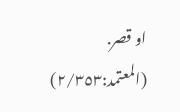او قصر.
(المعتمد:٢/٣٥٣)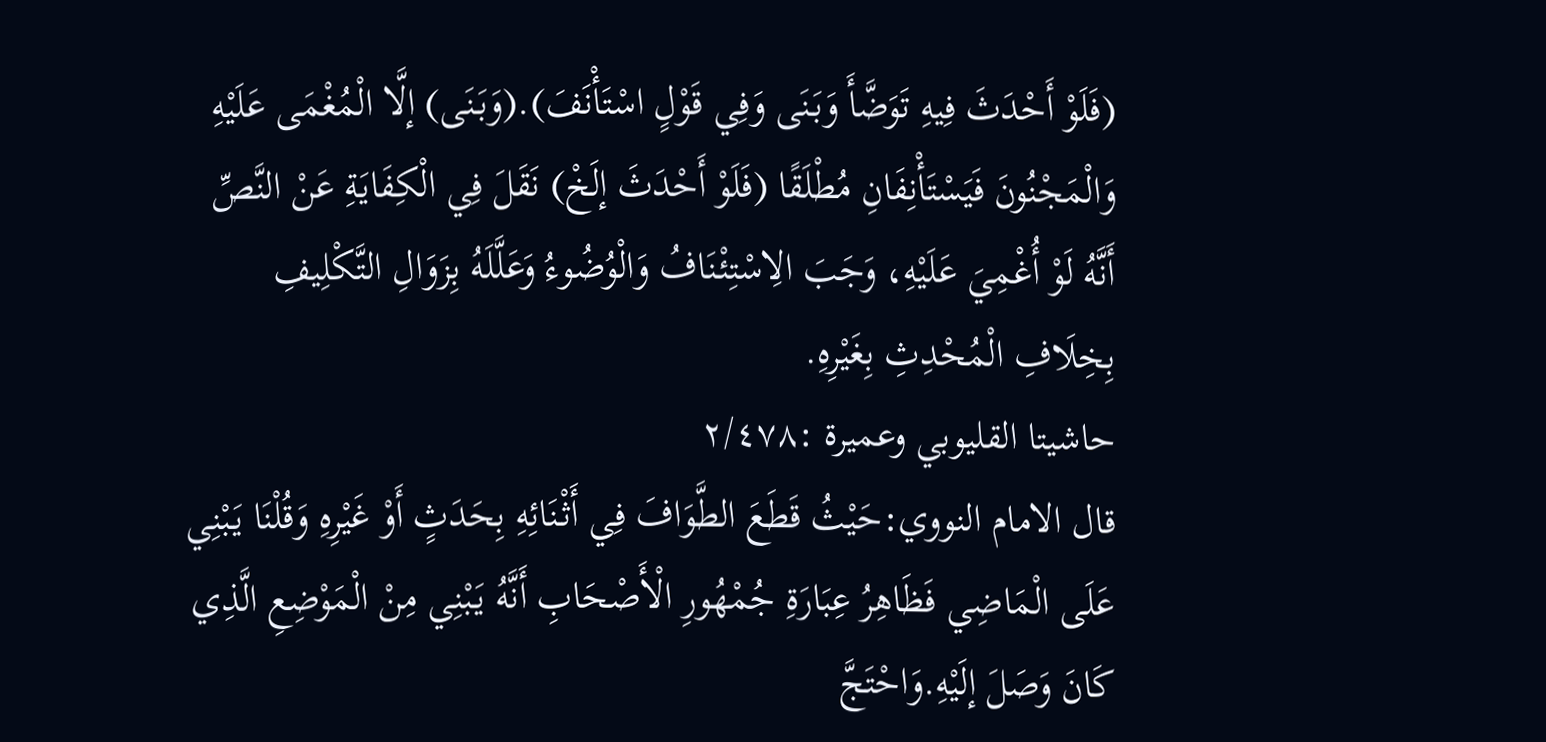(فَلَوْ أَحْدَثَ فِيهِ تَوَضَّأَ وَبَنَى وَفِي قَوْلٍ اسْتَأْنَفَ).(وَبَنَى) إلَّا الْمُغْمَى عَلَيْهِ وَالْمَجْنُونَ فَيَسْتَأْنِفَانِ مُطْلَقًا (فَلَوْ أَحْدَثَ إلَخْ) نَقَلَ فِي الْكِفَايَةِ عَنْ النَّصِّ أَنَّهُ لَوْ أُغْمِيَ عَلَيْهِ، وَجَبَ الِاسْتِئْنَافُ وَالْوُضُوءُ وَعَلَّلَهُ بِزَوَالِ التَّكْلِيفِ بِخِلَافِ الْمُحْدِثِ بِغَيْرِهِ.
حاشيتا القليوبي وعميرة :٢/٤٧٨
قال الامام النووي:حَيْثُ قَطَعَ الطَّوَافَ فِي أَثْنَائِهِ بِحَدَثٍ أَوْ غَيْرِهِ وَقُلْنَا يَبْنِي عَلَى الْمَاضِي فَظَاهِرُ عِبَارَةِ جُمْهُورِ الْأَصْحَابِ أَنَّهُ يَبْنِي مِنْ الْمَوْضِعِ الَّذِي كَانَ وَصَلَ إلَيْهِ.وَاحْتَجَّ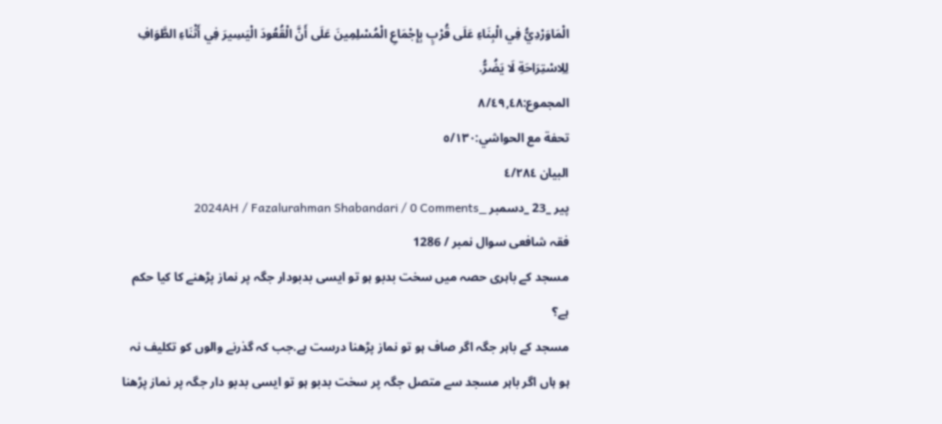الْمَاوَرْدِيُّ فِي الْبِنَاءِ عَلَى قُرْبٍ بِإِجْمَاعِ الْمُسْلِمِينَ عَلَى أَنَّ الْقُعُودَ الْيَسِيرَ فِي أَثْنَاءِ الطَّوَافِ لِلِاسْتِرَاحَةِ لَا يَضُرُّ.
المجموع:٨/٤٩,٤٨
تحفة مع الحواشي:٥/١٣٠
البيان ٤/٢٨٤
پیر _23 _دسمبر _2024AH / Fazalurahman Shabandari / 0 Comments
فقہ شافعی سوال نمبر / 1286
مسجد کے باہری حصہ میں سخت بدبو ہو تو ایسی بدبودار جگہ پر نماز پڑھنے کا کیا حکم ہے؟
مسجد کے باہر جگہ اگر صاف ہو تو نماز پڑھنا درست ہے.جب کہ گذرنے والوں کو تکلیف نہ ہو ہاں اگر باہر مسجد سے متصل جگہ پر سخت بدبو ہو تو ایسی بدبو دار جگہ پر نماز پڑھنا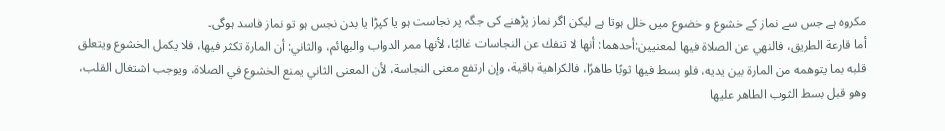مکروہ ہے جس سے نماز کے خشوع و خضوع میں خلل ہوتا ہے لیکن اگر نماز پڑھنے کی جگہ پر نجاست ہو یا کپڑا یا بدن نجس ہو تو نماز فاسد ہوگی۔
أما قارعة الطريق، فالنهي عن الصلاة فيها لمعنيين:أحدهما: أنها لا تنفك عن النجاسات غالبًا، لأنها ممر الدواب والبهائم، والثاني: أن المارة تكثر فيها، فلا يكمل الخشوع ويتعلق قلبه بما يتوهمه من المارة بين يديه، فلو بسط فيها ثوبًا طاهرًا، فالكراهية باقية، وإن ارتفع معنى النجاسة، لأن المعنى الثاني يمنع الخشوع في الصلاة، ويوجب اشتغال القلب، وهو قبل بسط الثوب الطاهر عليها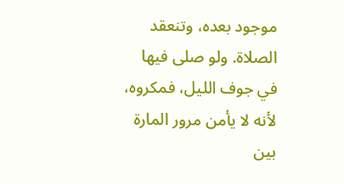موجود بعده، وتنعقد الصلاة. ولو صلى فيها في جوف الليل، فمكروه، لأنه لا يأمن مرور المارة بين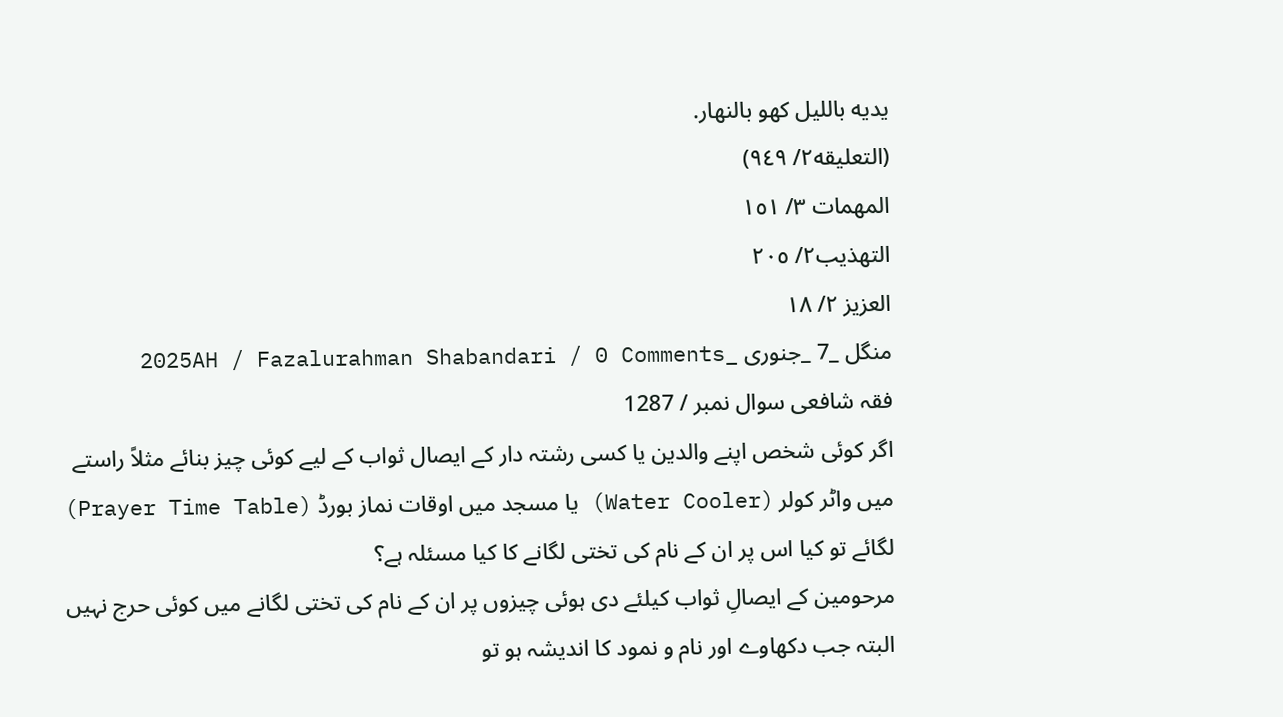يديه بالليل كهو بالنهار.
(التعليقه٢/ ٩٤٩)
المهمات ٣/ ١٥١
التهذيب٢/ ٢٠٥
العزيز ٢/ ١٨
منگل _7 _جنوری _2025AH / Fazalurahman Shabandari / 0 Comments
فقہ شافعی سوال نمبر / 1287
اگر کوئی شخص اپنے والدین یا کسی رشتہ دار کے ایصال ثواب کے لیے کوئی چیز بنائے مثلاً راستے میں واٹر کولر (Water Cooler) یا مسجد میں اوقات نماز بورڈ (Prayer Time Table) لگائے تو کیا اس پر ان کے نام کی تختی لگانے کا کیا مسئلہ ہے؟
مرحومین کے ایصالِ ثواب کیلئے دی ہوئی چیزوں پر ان کے نام کی تختی لگانے میں کوئی حرج نہیں البتہ جب دکھاوے اور نام و نمود کا اندیشہ ہو تو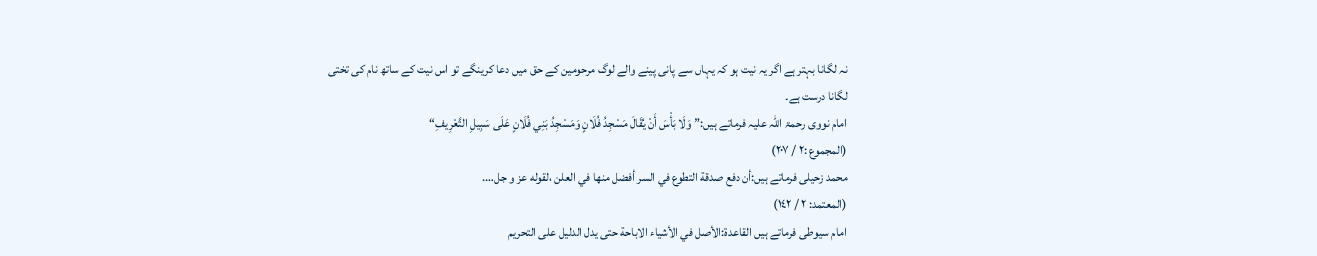نہ لگانا بہتر ہے اگر یہ نیت ہو کہ یہاں سے پانی پینے والے لوگ مرحومین کے حق میں دعا کرینگے تو اس نیت کے ساتھ نام کی تختی لگانا درست ہے۔
امام نووی رحمۃ اللہ علیہ فرماتے ہیں:”وَلَا بَأْسَ أَنْ يُقَالَ مَسْجِدُ فُلَانٍ وَمَسْجِدُ بَنِي فُلَانٍ عَلَى سَبِيلِ التَّعْرِيفِ“
(المجموع :٢ / ٢٠٧)
محمد زحیلی فرماتے ہیں:أن دفع صدقة التطوع في السر أفضل منها في العلن ،لقوله عز و جل….
(المعتمد: ٢ / ١٤٢)
امام سیوطی فرماتے ہیں القاعدة:الأصل في الأشياء الاباحة حتى يدل الدليل على التحريم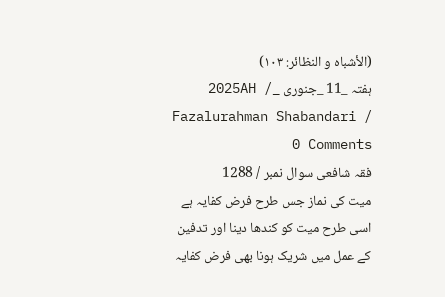(الأشباه و النظائر: ١٠٣)
ہفتہ _11 _جنوری _2025AH / Fazalurahman Shabandari / 0 Comments
فقہ شافعی سوال نمبر / 1288
میت کی نماز جس طرح فرض کفایہ ہے اسی طرح میت کو کندھا دینا اور تدفین کے عمل میں شریک ہونا بھی فرض کفایہ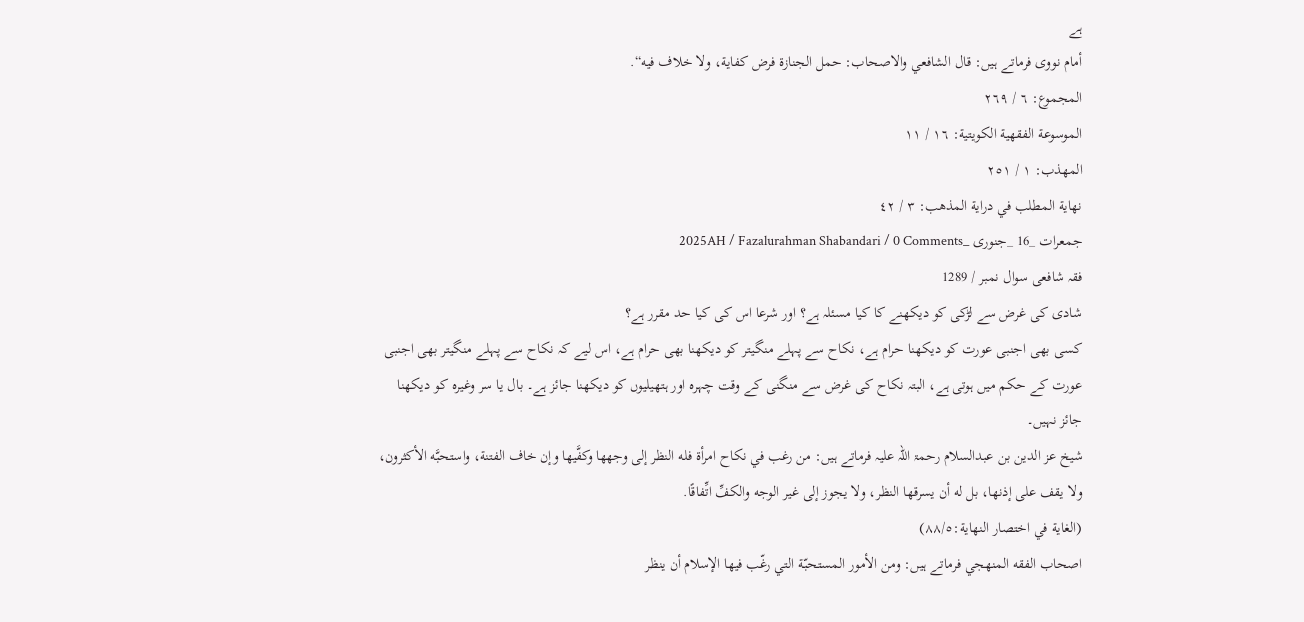ہے
أمام نووی فرماتے ہیں: قال الشافعي والاصحاب: حمل الجنازة فرض كفاية، ولا خلاف فيه“.
المجموع: ٦ / ٢٦٩
الموسوعة الفقهية الكويتية: ١٦ / ١١
المهذب: ١ / ٢٥١
نهاية المطلب في دراية المذهب: ٣ / ٤٢
جمعرات _16 _جنوری _2025AH / Fazalurahman Shabandari / 0 Comments
فقہ شافعی سوال نمبر / 1289
شادی کی غرض سے لڑکی کو دیکھنے کا کیا مسئلہ ہے؟ اور شرعا اس کی کیا حد مقرر ہے؟
کسی بھی اجنبی عورت کو دیکھنا حرام ہے، نکاح سے پہلے منگیتر کو دیکھنا بھی حرام ہے، اس لیے کہ نکاح سے پہلے منگیتر بھی اجنبی عورت کے حکم میں ہوتی ہے، البتہ نکاح کی غرض سے منگنی کے وقت چہرہ اور ہتھیلیوں کو دیکھنا جائز ہے۔ بال یا سر وغیرہ کو دیکھنا جائز نہیں۔
شیخ عز الدین بن عبدالسلام رحمۃ اللہ علیہ فرماتے ہیں: من رغب في نكاح امرأة فله النظر إلى وجهها وكفَّيها وإن خاف الفتنة، واستحبَّه الأكثرون، ولا يقف على إذنها، بل له أن يسرقها النظر، ولا يجوز إلى غير الوجه والكفِّ اتِّفاقًا.
(الغاية في اختصار النهاية:٨٨/٥)
اصحاب الفقه المنهجي فرماتے ہیں: ومن الأمور المستحبّة التي رغّب فيها الإسلام أن ينظر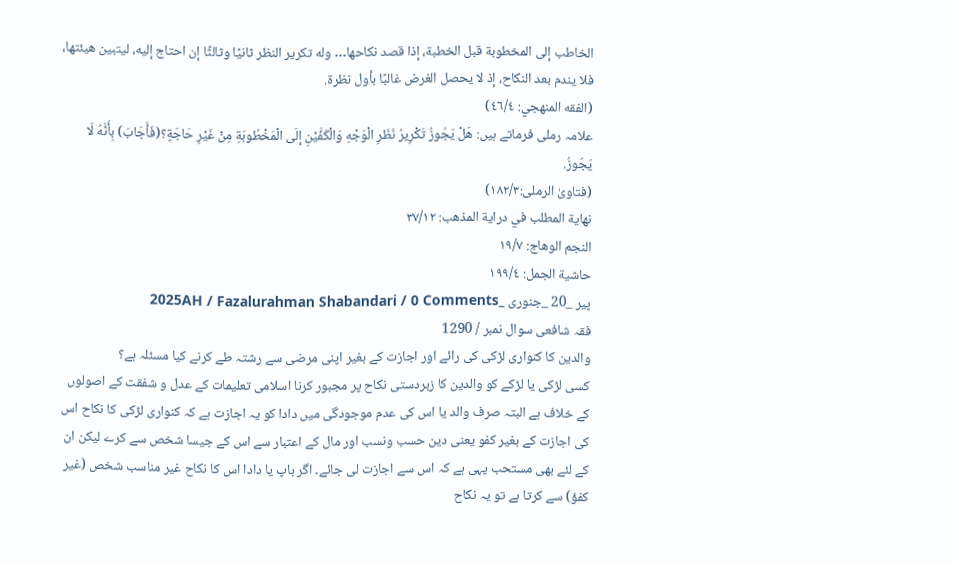الخاطب إلى المخطوبة قبل الخطبة، إذا قصد نكاحها… وله تكرير النظر ثانيًا وثالثًا إن احتاج إليه، ليتبين هيئتها، فلا يندم بعد النكاح، إذ لا يحصل الغرض غالبًا بأول نظرة.
(الفقه المنهجي: ٤٦/٤)
علامہ رملی فرماتے ہیں: هَلْ يَجُوزُ تَكْرِيرُ نَظَرِ الْوَجْهِ وَالْكَفَّيْنِ إلَى الْمَخْطُوبَةِ مِنْ غَيْرِ حَاجَةٍ؟(فَأَجَابَ) بِأَنَّهُ لَا يَجُوزُ.
(فتاویٰ الرملی:١٨٢/٣)
نهاية المطلب في دراية المذهب: ٣٧/١٢
النجم الوهاج: ١٩/٧
حاشية الجمل: ١٩٩/٤
پیر _20 _جنوری _2025AH / Fazalurahman Shabandari / 0 Comments
فقہ شافعی سوال نمبر / 1290
والدین کا کنواری لڑکی کی رائے اور اجازت کے بغیر اپنی مرضی سے رشتہ طے کرنے کیا مسئلہ ہے؟
کسی لڑکی یا لڑکے کو والدین کا زبردستی نکاح پر مجبور کرنا اسلامی تعلیمات کے عدل و شفقت کے اصولوں کے خلاف ہے البتہ صرف والد یا اس کی عدم موجودگی میں دادا کو یہ اجازت ہے کہ کنواری لڑکی کا نکاح اس کی اجازت کے بغیر كفو يعنى دين حسب ونسب اور مال کے اعتبار سے اس کے جیسا شخص سے کرے لیکن ان کے لئے بھی مستحب یہی ہے کہ اس سے اجازت لی جائے۔ اگر باپ یا دادا اس کا نکاح غیر مناسب شخص (غیر کفؤ) سے کرتا ہے تو یہ نکاح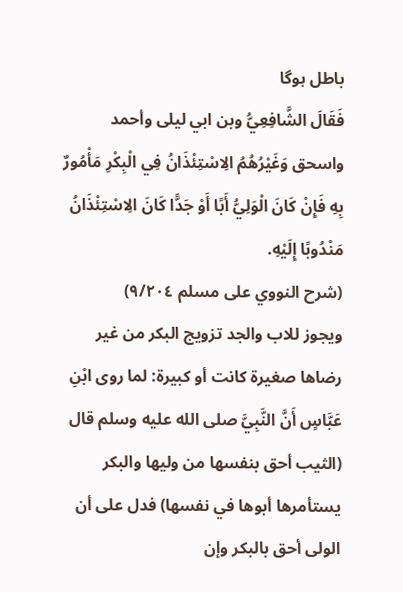باطل ہوگا
فَقَالَ الشَّافِعِيُّ وبن ابي ليلى وأحمد واسحق وَغَيْرُهُمُ الِاسْتِئْذَانُ فِي الْبِكْرِ مَأْمُورٌ بِهِ فَإِنْ كَانَ الْوَلِيُّ أَبًا أَوْ جَدًّا كَانَ الِاسْتِئْذَانُ مَنْدُوبًا إِلَيْهِ.
(شرح النووي على مسلم ٩/٢٠٤)
ويجوز للاب والجد تزويج البكر من غير رضاها صغيرة كانت أو كبيرة: لما روى ابْنِ عَبَّاسٍ أَنَّ النَّبِيَّ صلى الله عليه وسلم قال (الثيب أحق بنفسها من وليها والبكر يستأمرها أبوها في نفسها) فدل على أن الولى أحق بالبكر وإن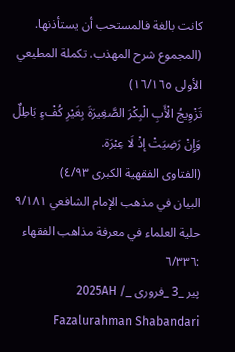كانت بالغة فالمستحب أن يستأذنها.
(المجموع شرح المهذب. تكملة المطيعي الأولى ١٦/١٦٥)
تَزْوِيجُ الْأَبِ الْبِكْرَ الصَّغِيرَةَ بِغَيْرِ كُفْءٍ بَاطِلٌ وَإِنْ رَضِيَتْ إذْ لَا عِبْرَة.
(الفتاوى الفقهية الكبرى ٤/٩٣)
البيان في مذهب الإمام الشافعي ٩/١٨١
حلية العلماء في معرفة مذاهب الفقهاء :٦/٣٣٦
پیر _3 _فروری _2025AH / Fazalurahman Shabandari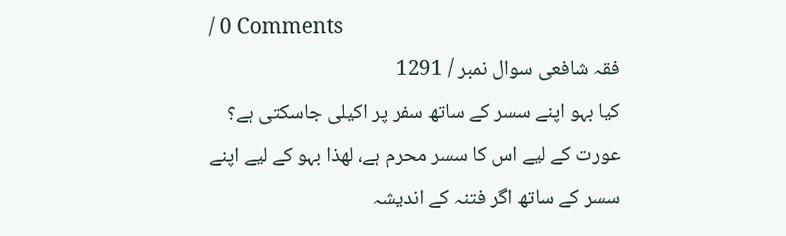/ 0 Comments
فقہ شافعی سوال نمبر / 1291
کیا بہو اپنے سسر کے ساتھ سفر پر اکیلی جاسکتی ہے؟
عورت کے لیے اس کا سسر محرم ہے، لھذا بہو کے لیے اپنے سسر کے ساتھ اگر فتنہ کے اندیشہ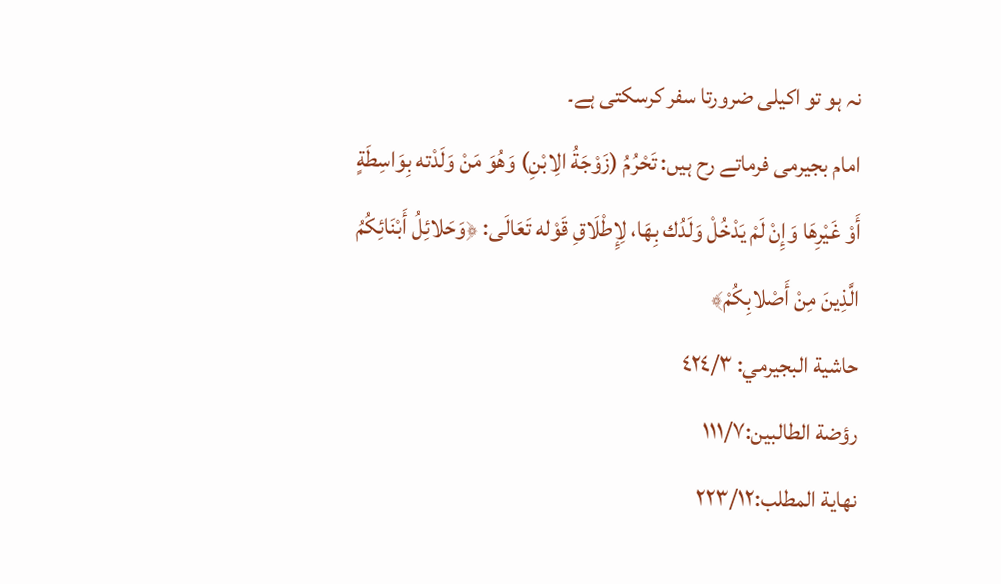نہ ہو تو اکیلی ضرورتا سفر کرسکتی ہے۔
امام بجیرمی فرماتے رح ہیں: تَحْرُمُ (زَوْجَةُ الِابْنِ) وَهُوَ مَنْ وَلَدْته بِوَاسِطَةٍ أَوْ غَيْرِهَا وَإِنْ لَمْ يَدْخُلْ وَلَدُك بِهَا، لِإِطْلَاقِ قَوْله تَعَالَى: ﴿وَحَلائِلُ أَبْنَائِكُمُ الَّذِينَ مِنْ أَصْلابِكُمْ﴾
حاشية البجيرمي: ٤٢٤/٣
رؤضة الطالبين:١١١/٧
نهاية المطلب:٢٢٣/١٢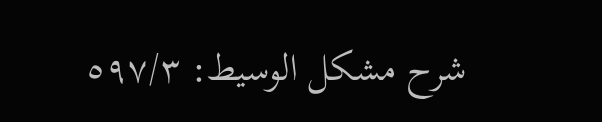شرح مشكل الوسيط: ٥٩٧/٣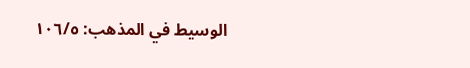الوسيط في المذهب: ١٠٦/٥